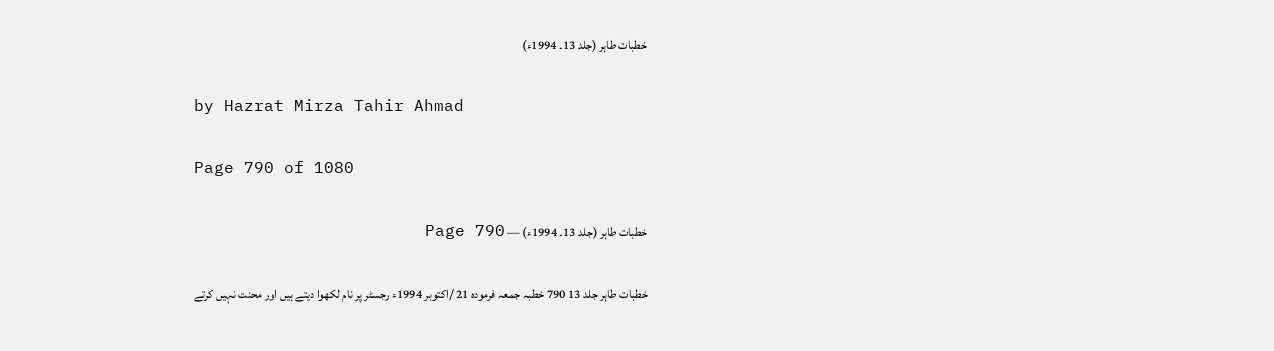خطبات طاہر (جلد 13۔ 1994ء)

by Hazrat Mirza Tahir Ahmad

Page 790 of 1080

خطبات طاہر (جلد 13۔ 1994ء) — Page 790

خطبات طاہر جلد 13 790 خطبہ جمعہ فرمودہ 21 /اکتوبر 1994ء رجسٹر پر نام لکھوا دیتے ہیں اور محنت نہیں کرتے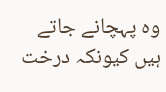وہ پہچانے جاتے ہیں کیونکہ درخت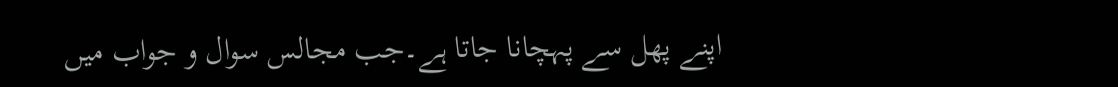اپنے پھل سے پہچانا جاتا ہے۔جب مجالس سوال و جواب میں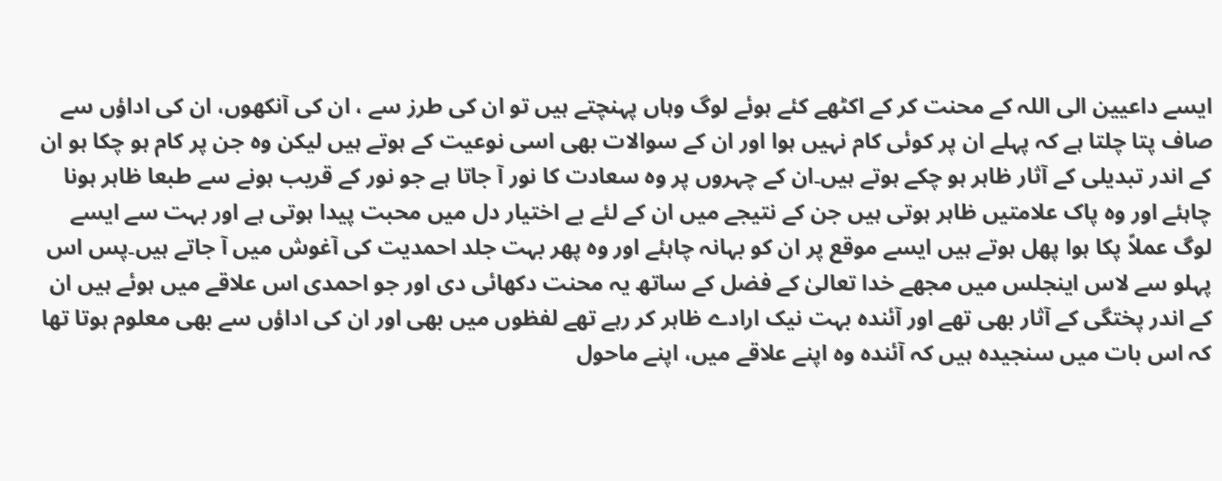ایسے داعیین الی اللہ کے محنت کر کے اکٹھے کئے ہوئے لوگ وہاں پہنچتے ہیں تو ان کی طرز سے ، ان کی آنکھوں، ان کی اداؤں سے صاف پتا چلتا ہے کہ پہلے ان پر کوئی کام نہیں ہوا اور ان کے سوالات بھی اسی نوعیت کے ہوتے ہیں لیکن وہ جن پر کام ہو چکا ہو ان کے اندر تبدیلی کے آثار ظاہر ہو چکے ہوتے ہیں۔ان کے چہروں پر وہ سعادت کا نور آ جاتا ہے جو نور کے قریب ہونے سے طبعا ظاہر ہونا چاہئے اور وہ پاک علامتیں ظاہر ہوتی ہیں جن کے نتیجے میں ان کے لئے بے اختیار دل میں محبت پیدا ہوتی ہے اور بہت سے ایسے لوگ عملاً پکا ہوا پھل ہوتے ہیں ایسے موقع پر ان کو بہانہ چاہئے اور وہ پھر بہت جلد احمدیت کی آغوش میں آ جاتے ہیں۔پس اس پہلو سے لاس اینجلس میں مجھے خدا تعالیٰ کے فضل کے ساتھ یہ محنت دکھائی دی اور جو احمدی اس علاقے میں ہوئے ہیں ان کے اندر پختگی کے آثار بھی تھے اور آئندہ بہت نیک ارادے ظاہر کر رہے تھے لفظوں میں بھی اور ان کی اداؤں سے بھی معلوم ہوتا تھا کہ اس بات میں سنجیدہ ہیں کہ آئندہ وہ اپنے علاقے میں، اپنے ماحول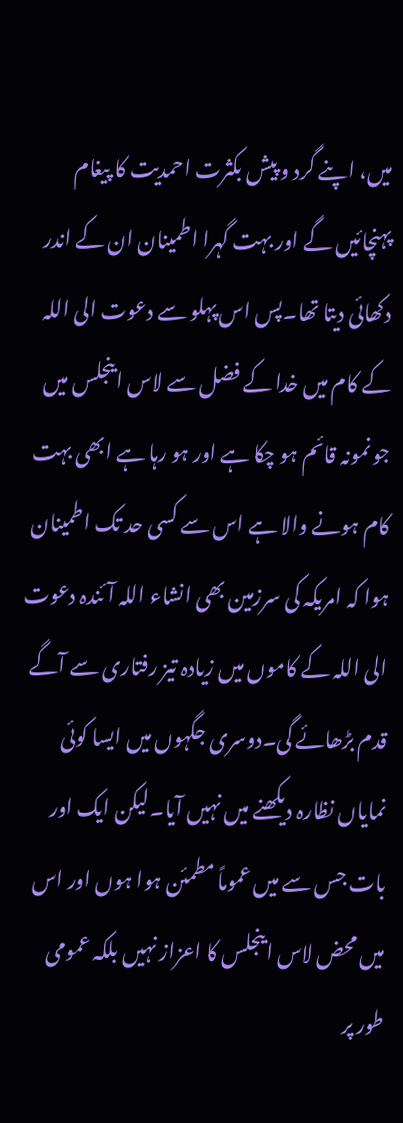میں، اپنے گرد و پیش بکثرت احمدیت کا پیغام پہنچائیں گے اور بہت گہرا اطمینان ان کے اندر دکھائی دیتا تھا۔پس اس پہلو سے دعوت الی اللہ کے کام میں خدا کے فضل سے لاس اینجلس میں جو نمونہ قائم ہو چکا ہے اور ہو رہا ہے ابھی بہت کام ہونے والا ہے اس سے کسی حد تک اطمینان ہوا کہ امریکہ کی سرزمین بھی انشاء اللہ آئندہ دعوت الی اللہ کے کاموں میں زیادہ تیز رفتاری سے آگے قدم بڑھائے گی۔دوسری جگہوں میں ایسا کوئی نمایاں نظارہ دیکھنے میں نہیں آیا۔لیکن ایک اور بات جس سے میں عموماً مطمئن ہوا ہوں اور اس میں محض لاس اینجلس کا اعزاز نہیں بلکہ عمومی طور پر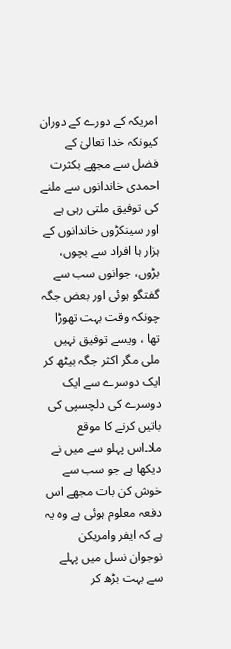امریکہ کے دورے کے دوران کیونکہ خدا تعالیٰ کے فضل سے مجھے بکثرت احمدی خاندانوں سے ملنے کی توفیق ملتی رہی ہے اور سینکڑوں خاندانوں کے ہزار ہا افراد سے بچوں، بڑوں، جوانوں سب سے گفتگو ہوئی اور بعض جگہ چونکہ وقت بہت تھوڑا تھا ، ویسے توفیق نہیں ملی مگر اکثر جگہ بیٹھ کر ایک دوسرے سے ایک دوسرے کی دلچسپی کی باتیں کرنے کا موقع ملا۔اس پہلو سے میں نے دیکھا ہے جو سب سے خوش کن بات مجھے اس دفعہ معلوم ہوئی ہے وہ یہ ہے کہ ایفر وامریکن نوجوان نسل میں پہلے سے بہت بڑھ کر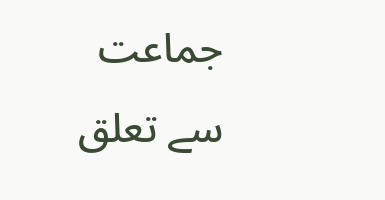جماعت سے تعلق